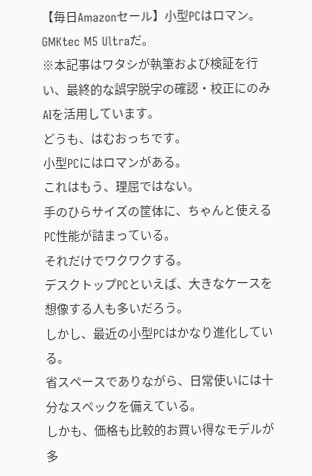【毎日Amazonセール】小型PCはロマン。GMKtec M5 Ultraだ。
※本記事はワタシが執筆および検証を行い、最終的な誤字脱字の確認・校正にのみAIを活用しています。
どうも、はむおっちです。
小型PCにはロマンがある。
これはもう、理屈ではない。
手のひらサイズの筐体に、ちゃんと使えるPC性能が詰まっている。
それだけでワクワクする。
デスクトップPCといえば、大きなケースを想像する人も多いだろう。
しかし、最近の小型PCはかなり進化している。
省スペースでありながら、日常使いには十分なスペックを備えている。
しかも、価格も比較的お買い得なモデルが多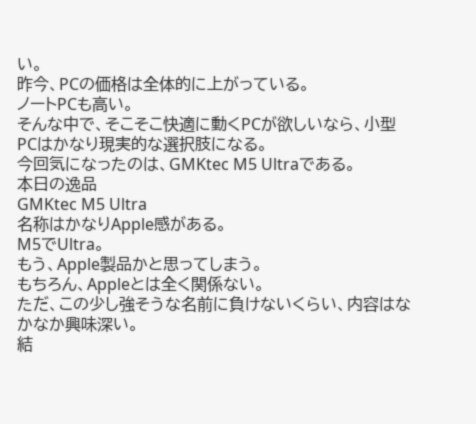い。
昨今、PCの価格は全体的に上がっている。
ノートPCも高い。
そんな中で、そこそこ快適に動くPCが欲しいなら、小型PCはかなり現実的な選択肢になる。
今回気になったのは、GMKtec M5 Ultraである。
本日の逸品
GMKtec M5 Ultra
名称はかなりApple感がある。
M5でUltra。
もう、Apple製品かと思ってしまう。
もちろん、Appleとは全く関係ない。
ただ、この少し強そうな名前に負けないくらい、内容はなかなか興味深い。
結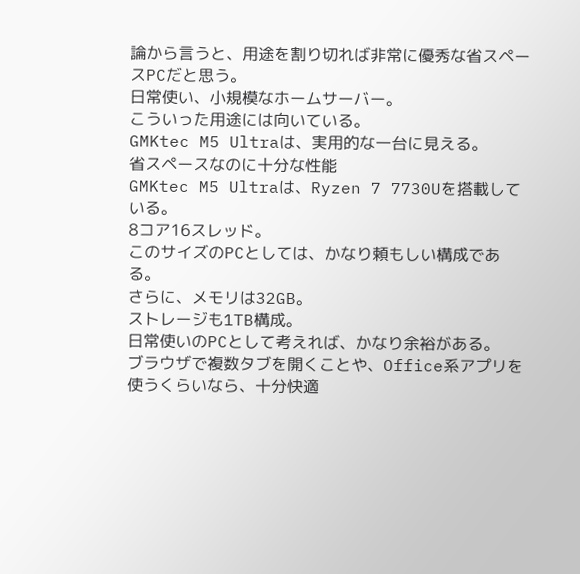論から言うと、用途を割り切れば非常に優秀な省スペースPCだと思う。
日常使い、小規模なホームサーバー。
こういった用途には向いている。
GMKtec M5 Ultraは、実用的な一台に見える。
省スペースなのに十分な性能
GMKtec M5 Ultraは、Ryzen 7 7730Uを搭載している。
8コア16スレッド。
このサイズのPCとしては、かなり頼もしい構成である。
さらに、メモリは32GB。
ストレージも1TB構成。
日常使いのPCとして考えれば、かなり余裕がある。
ブラウザで複数タブを開くことや、Office系アプリを使うくらいなら、十分快適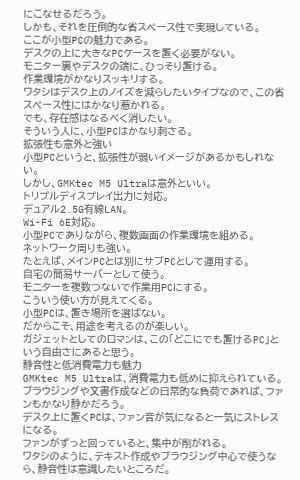にこなせるだろう。
しかも、それを圧倒的な省スペース性で実現している。
ここが小型PCの魅力である。
デスクの上に大きなPCケースを置く必要がない。
モニター裏やデスクの端に、ひっそり置ける。
作業環境がかなりスッキリする。
ワタシはデスク上のノイズを減らしたいタイプなので、この省スペース性にはかなり惹かれる。
でも、存在感はなるべく消したい。
そういう人に、小型PCはかなり刺さる。
拡張性も意外と強い
小型PCというと、拡張性が弱いイメージがあるかもしれない。
しかし、GMKtec M5 Ultraは意外といい。
トリプルディスプレイ出力に対応。
デュアル2.5G有線LAN。
Wi-Fi 6E対応。
小型PCでありながら、複数画面の作業環境を組める。
ネットワーク周りも強い。
たとえば、メインPCとは別にサブPCとして運用する。
自宅の簡易サーバーとして使う。
モニターを複数つないで作業用PCにする。
こういう使い方が見えてくる。
小型PCは、置き場所を選ばない。
だからこそ、用途を考えるのが楽しい。
ガジェットとしてのロマンは、この「どこにでも置けるPC」という自由さにあると思う。
静音性と低消費電力も魅力
GMKtec M5 Ultraは、消費電力も低めに抑えられている。
ブラウジングや文書作成などの日常的な負荷であれば、ファンもかなり静かだろう。
デスク上に置くPCは、ファン音が気になると一気にストレスになる。
ファンがずっと回っていると、集中が削がれる。
ワタシのように、テキスト作成やブラウジング中心で使うなら、静音性は意識したいところだ。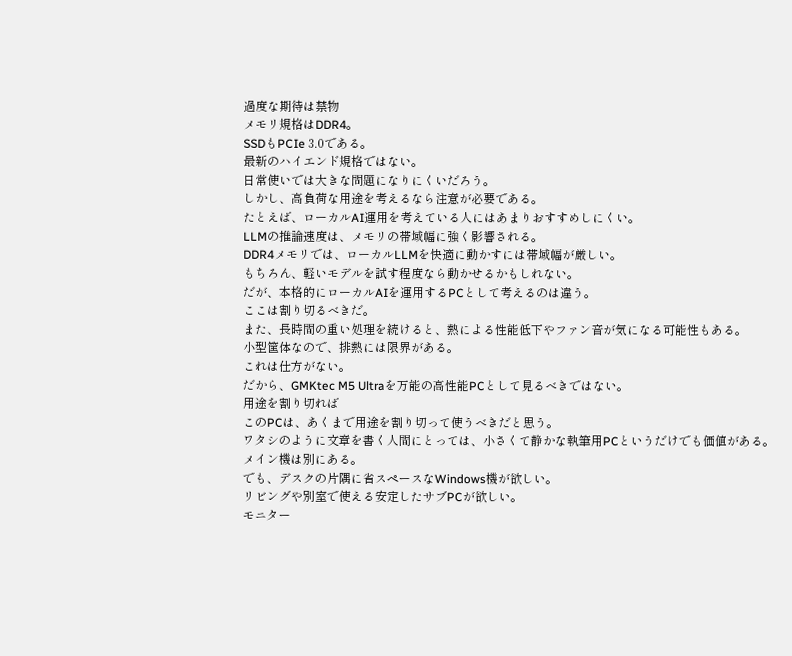過度な期待は禁物
メモリ規格はDDR4。
SSDもPCIe 3.0である。
最新のハイエンド規格ではない。
日常使いでは大きな問題になりにくいだろう。
しかし、高負荷な用途を考えるなら注意が必要である。
たとえば、ローカルAI運用を考えている人にはあまりおすすめしにくい。
LLMの推論速度は、メモリの帯域幅に強く影響される。
DDR4メモリでは、ローカルLLMを快適に動かすには帯域幅が厳しい。
もちろん、軽いモデルを試す程度なら動かせるかもしれない。
だが、本格的にローカルAIを運用するPCとして考えるのは違う。
ここは割り切るべきだ。
また、長時間の重い処理を続けると、熱による性能低下やファン音が気になる可能性もある。
小型筐体なので、排熱には限界がある。
これは仕方がない。
だから、GMKtec M5 Ultraを万能の高性能PCとして見るべきではない。
用途を割り切れば
このPCは、あくまで用途を割り切って使うべきだと思う。
ワタシのように文章を書く人間にとっては、小さくて静かな執筆用PCというだけでも価値がある。
メイン機は別にある。
でも、デスクの片隅に省スペースなWindows機が欲しい。
リビングや別室で使える安定したサブPCが欲しい。
モニター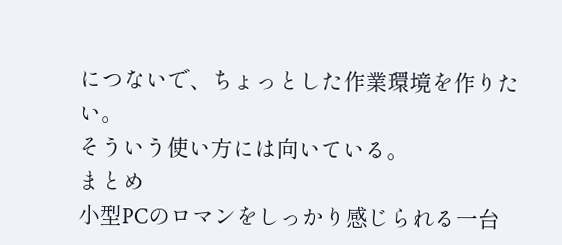につないで、ちょっとした作業環境を作りたい。
そういう使い方には向いている。
まとめ
小型PCのロマンをしっかり感じられる一台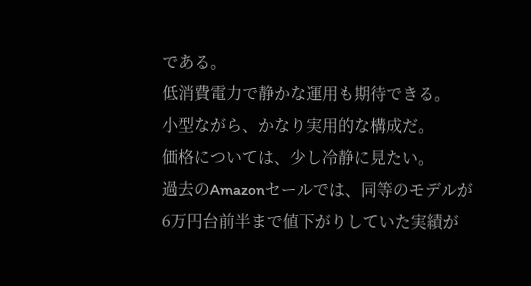である。
低消費電力で静かな運用も期待できる。
小型ながら、かなり実用的な構成だ。
価格については、少し冷静に見たい。
過去のAmazonセールでは、同等のモデルが6万円台前半まで値下がりしていた実績が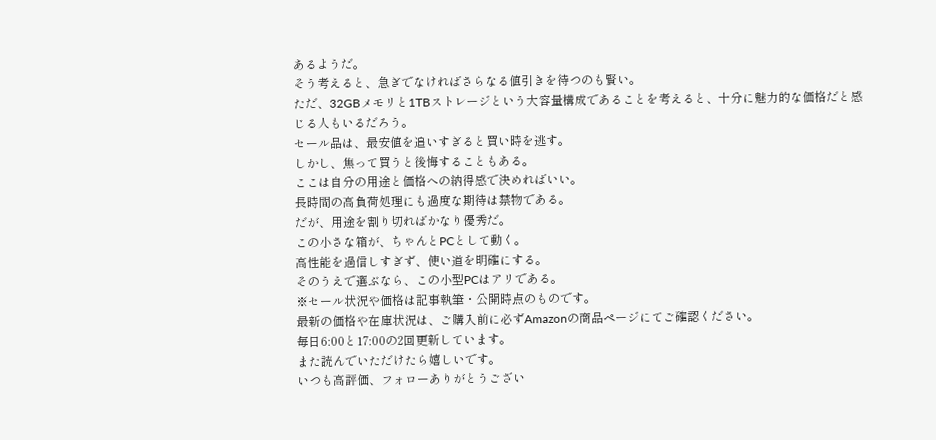あるようだ。
そう考えると、急ぎでなければさらなる値引きを待つのも賢い。
ただ、32GBメモリと1TBストレージという大容量構成であることを考えると、十分に魅力的な価格だと感じる人もいるだろう。
セール品は、最安値を追いすぎると買い時を逃す。
しかし、焦って買うと後悔することもある。
ここは自分の用途と価格への納得感で決めればいい。
長時間の高負荷処理にも過度な期待は禁物である。
だが、用途を割り切ればかなり優秀だ。
この小さな箱が、ちゃんとPCとして動く。
高性能を過信しすぎず、使い道を明確にする。
そのうえで選ぶなら、この小型PCはアリである。
※セール状況や価格は記事執筆・公開時点のものです。
最新の価格や在庫状況は、ご購入前に必ずAmazonの商品ページにてご確認ください。
毎日6:00と17:00の2回更新しています。
また読んでいただけたら嬉しいです。
いつも高評価、フォローありがとうござい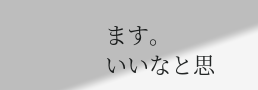ます。
いいなと思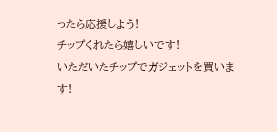ったら応援しよう!
チップくれたら嬉しいです!
いただいたチップでガジェットを買います!